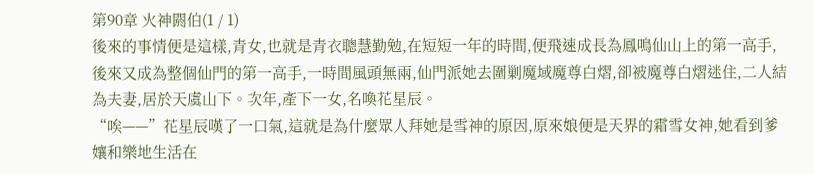第90章 火神閼伯(1 / 1)
後來的事情便是這樣,青女,也就是青衣聰慧勤勉,在短短一年的時間,便飛速成長為鳳鳴仙山上的第一高手,後來又成為整個仙門的第一高手,一時間風頭無兩,仙門派她去圍剿魔域魔尊白熠,卻被魔尊白熠迷住,二人結為夫妻,居於天虞山下。次年,產下一女,名喚花星辰。
“唉——”花星辰嘆了一口氣,這就是為什麼眾人拜她是雪神的原因,原來娘便是天界的霜雪女神,她看到爹孃和樂地生活在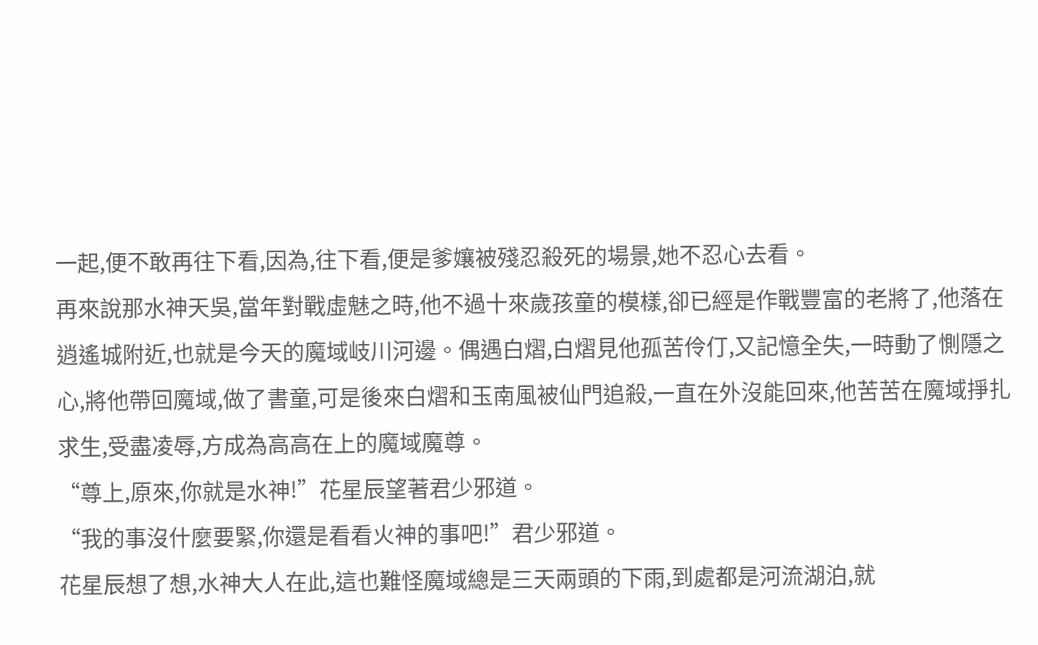一起,便不敢再往下看,因為,往下看,便是爹孃被殘忍殺死的場景,她不忍心去看。
再來說那水神天吳,當年對戰虛魅之時,他不過十來歲孩童的模樣,卻已經是作戰豐富的老將了,他落在逍遙城附近,也就是今天的魔域岐川河邊。偶遇白熠,白熠見他孤苦伶仃,又記憶全失,一時動了惻隱之心,將他帶回魔域,做了書童,可是後來白熠和玉南風被仙門追殺,一直在外沒能回來,他苦苦在魔域掙扎求生,受盡凌辱,方成為高高在上的魔域魔尊。
“尊上,原來,你就是水神!”花星辰望著君少邪道。
“我的事沒什麼要緊,你還是看看火神的事吧!”君少邪道。
花星辰想了想,水神大人在此,這也難怪魔域總是三天兩頭的下雨,到處都是河流湖泊,就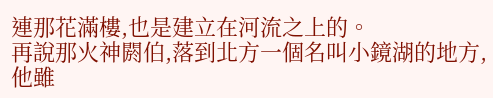連那花滿樓,也是建立在河流之上的。
再說那火神閼伯,落到北方一個名叫小鏡湖的地方,他雖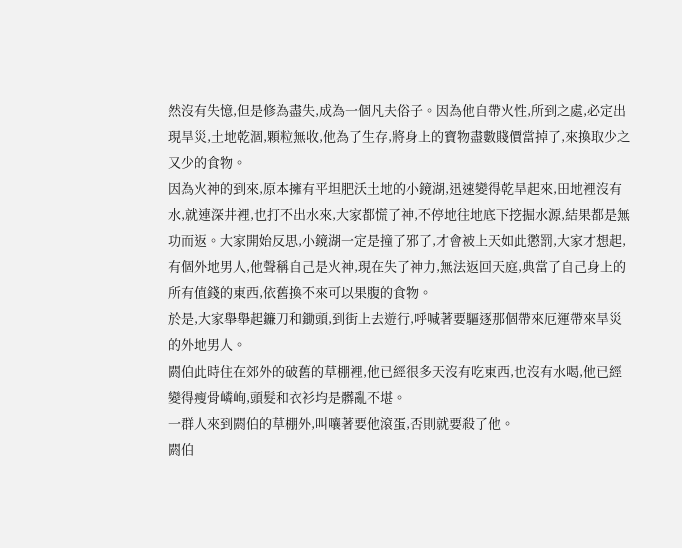然沒有失憶,但是修為盡失,成為一個凡夫俗子。因為他自帶火性,所到之處,必定出現旱災,土地乾涸,顆粒無收,他為了生存,將身上的寶物盡數賤價當掉了,來換取少之又少的食物。
因為火神的到來,原本擁有平坦肥沃土地的小鏡湖,迅速變得乾旱起來,田地裡沒有水,就連深井裡,也打不出水來,大家都慌了神,不停地往地底下挖掘水源,結果都是無功而返。大家開始反思,小鏡湖一定是撞了邪了,才會被上天如此懲罰,大家才想起,有個外地男人,他聲稱自己是火神,現在失了神力,無法返回天庭,典當了自己身上的所有值錢的東西,依舊換不來可以果腹的食物。
於是,大家舉舉起鐮刀和鋤頭,到街上去遊行,呼喊著要驅逐那個帶來厄運帶來旱災的外地男人。
閼伯此時住在郊外的破舊的草棚裡,他已經很多天沒有吃東西,也沒有水喝,他已經變得瘦骨嶙峋,頭髮和衣衫均是髒亂不堪。
一群人來到閼伯的草棚外,叫嚷著要他滾蛋,否則就要殺了他。
閼伯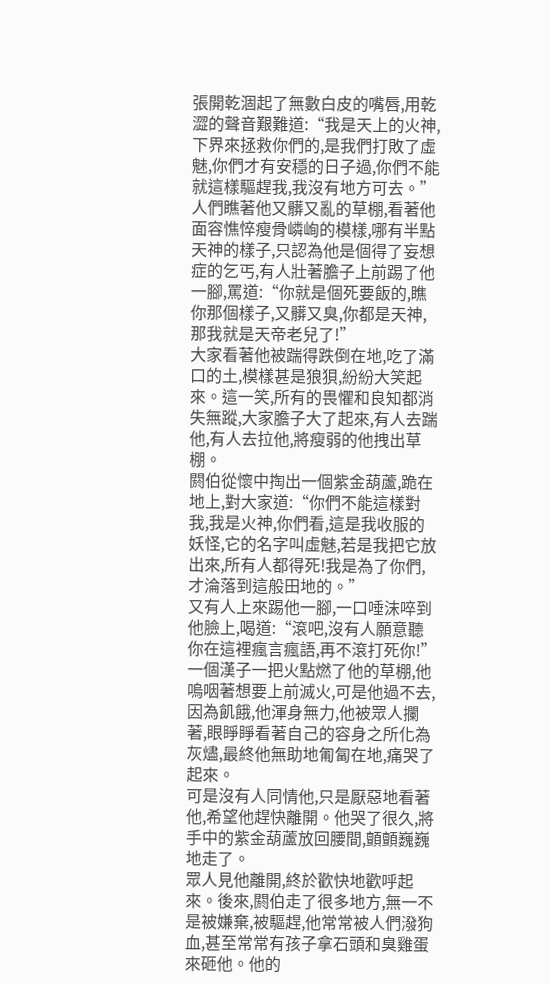張開乾涸起了無數白皮的嘴唇,用乾澀的聲音艱難道:“我是天上的火神,下界來拯救你們的,是我們打敗了虛魅,你們才有安穩的日子過,你們不能就這樣驅趕我,我沒有地方可去。”
人們瞧著他又髒又亂的草棚,看著他面容憔悴瘦骨嶙峋的模樣,哪有半點天神的樣子,只認為他是個得了妄想症的乞丐,有人壯著膽子上前踢了他一腳,罵道:“你就是個死要飯的,瞧你那個樣子,又髒又臭,你都是天神,那我就是天帝老兒了!”
大家看著他被踹得跌倒在地,吃了滿口的土,模樣甚是狼狽,紛紛大笑起來。這一笑,所有的畏懼和良知都消失無蹤,大家膽子大了起來,有人去踹他,有人去拉他,將瘦弱的他拽出草棚。
閼伯從懷中掏出一個紫金葫蘆,跪在地上,對大家道:“你們不能這樣對我,我是火神,你們看,這是我收服的妖怪,它的名字叫虛魅,若是我把它放出來,所有人都得死!我是為了你們,才淪落到這般田地的。”
又有人上來踢他一腳,一口唾沫啐到他臉上,喝道:“滾吧,沒有人願意聽你在這裡瘋言瘋語,再不滾打死你!”
一個漢子一把火點燃了他的草棚,他嗚咽著想要上前滅火,可是他過不去,因為飢餓,他渾身無力,他被眾人攔著,眼睜睜看著自己的容身之所化為灰燼,最終他無助地匍匐在地,痛哭了起來。
可是沒有人同情他,只是厭惡地看著他,希望他趕快離開。他哭了很久,將手中的紫金葫蘆放回腰間,顫顫巍巍地走了。
眾人見他離開,終於歡快地歡呼起來。後來,閼伯走了很多地方,無一不是被嫌棄,被驅趕,他常常被人們潑狗血,甚至常常有孩子拿石頭和臭雞蛋來砸他。他的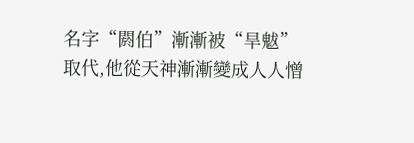名字“閼伯”漸漸被“旱魃”取代,他從天神漸漸變成人人憎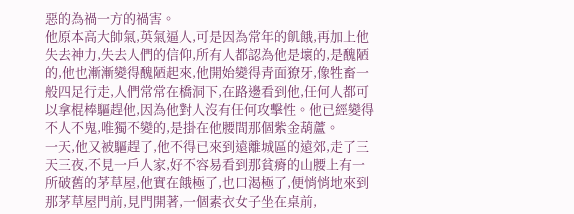惡的為禍一方的禍害。
他原本高大帥氣,英氣逼人,可是因為常年的飢餓,再加上他失去神力,失去人們的信仰,所有人都認為他是壞的,是醜陋的,他也漸漸變得醜陋起來,他開始變得青面獠牙,像牲畜一般四足行走,人們常常在橋洞下,在路邊看到他,任何人都可以拿棍棒驅趕他,因為他對人沒有任何攻擊性。他已經變得不人不鬼,唯獨不變的,是掛在他腰間那個紫金葫蘆。
一天,他又被驅趕了,他不得已來到遠離城區的遠郊,走了三天三夜,不見一戶人家,好不容易看到那貧瘠的山腰上有一所破舊的茅草屋,他實在餓極了,也口渴極了,便悄悄地來到那茅草屋門前,見門開著,一個素衣女子坐在桌前,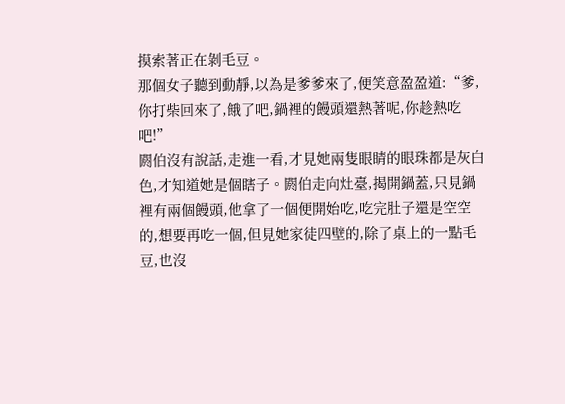摸索著正在剝毛豆。
那個女子聽到動靜,以為是爹爹來了,便笑意盈盈道:“爹,你打柴回來了,餓了吧,鍋裡的饅頭還熱著呢,你趁熱吃吧!”
閼伯沒有說話,走進一看,才見她兩隻眼睛的眼珠都是灰白色,才知道她是個瞎子。閼伯走向灶臺,揭開鍋蓋,只見鍋裡有兩個饅頭,他拿了一個便開始吃,吃完肚子還是空空的,想要再吃一個,但見她家徒四壁的,除了桌上的一點毛豆,也沒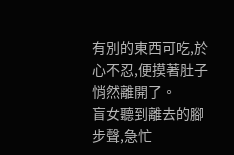有別的東西可吃,於心不忍,便摸著肚子悄然離開了。
盲女聽到離去的腳步聲,急忙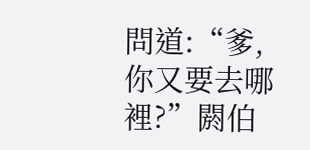問道:“爹,你又要去哪裡?”閼伯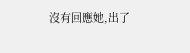沒有回應她,出了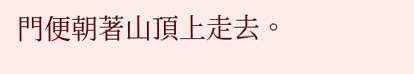門便朝著山頂上走去。